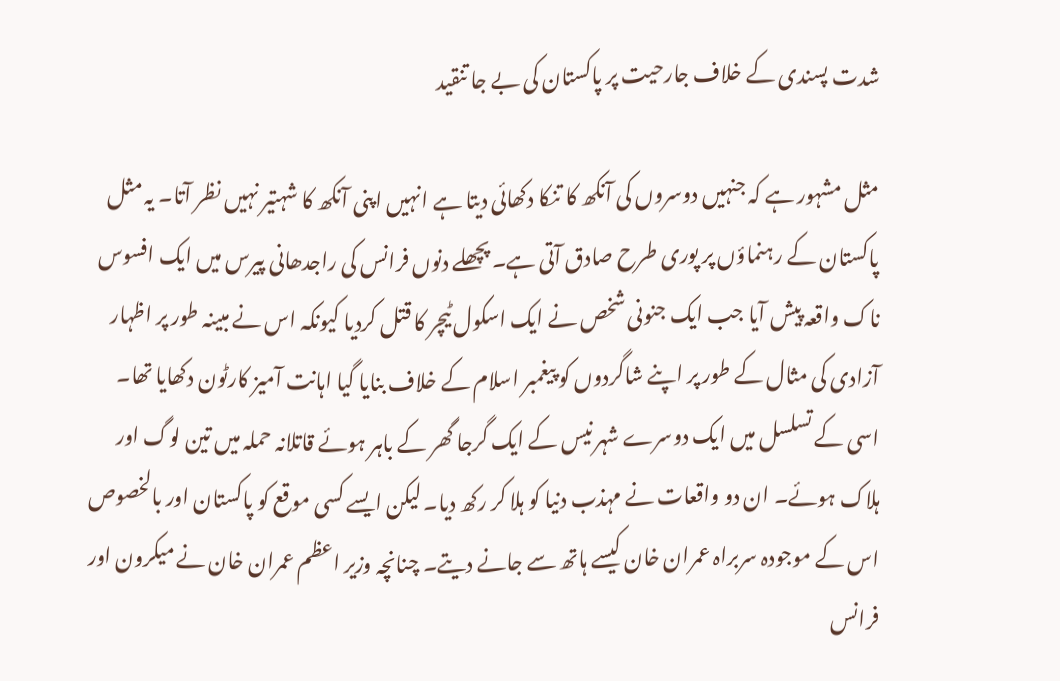شدت پسندی کے خلاف جارحیت پر پاکستان کی بے جا تنقید

مثل مشہور ہے کہ جنہیں دوسروں کی آنکھ کا تنکا دکھائی دیتا ہے انہیں اپنی آنکھ کا شہتیر نہیں نظر آتا۔ یہ مثل پاکستان کے رہنماؤں پر پوری طرح صادق آتی ہے۔ پچھلے دنوں فرانس کی راجدھانی پیرس میں ایک افسوس ناک واقعہ پیش آیا جب ایک جنونی شخص نے ایک اسکول ٹیچر کا قتل کردیا کیونکہ اس نے مبینہ طور پر اظہار آزادی کی مثال کے طور پر اپنے شاگردوں کو پیغمبر اسلام کے خلاف بنایا گیا اہانت آمیز کارٹون دکھایا تھا۔ اسی کے تسلسل میں ایک دوسرے شہر نیس کے ایک گرجا گھر کے باہر ہوئے قاتلانہ حملہ میں تین لوگ اور ہلاک ہوئے۔ ان دو واقعات نے مہذب دنیا کو ہلا کر رکھ دیا۔ لیکن ایسے کسی موقع کو پاکستان اور بالخصوص اس کے موجودہ سربراہ عمران خان کیسے ہاتھ سے جانے دیتے۔ چنانچہ وزیر اعظم عمران خان نے میکرون اور فرانس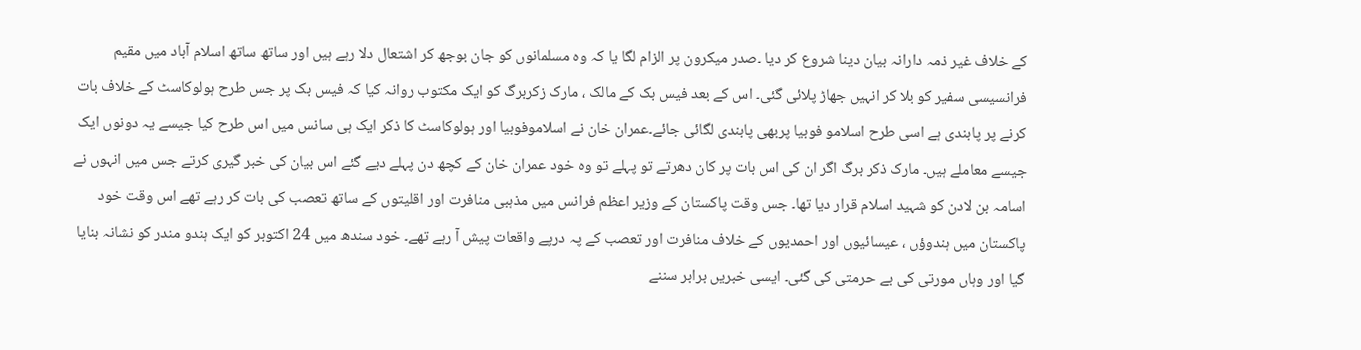کے خلاف غیر ذمہ دارانہ بیان دینا شروع کر دیا ۔صدر میکرون پر الزام لگا یا کہ وہ مسلمانوں کو جان بوجھ کر اشتعال دلا رہے ہیں اور ساتھ ساتھ اسلام آباد میں مقیم فرانسیسی سفیر کو بلا کر انہیں جھاڑ پلائی گئی۔ اس کے بعد فیس بک کے مالک ، مارک زکربرگ کو ایک مکتوب روانہ کیا کہ فیس بک پر جس طرح ہولوکاسٹ کے خلاف بات کرنے پر پابندی ہے اسی طرح اسلامو فوبیا پربھی پابندی لگائی جائے۔عمران خان نے اسلاموفوبیا اور ہولوکاسٹ کا ذکر ایک ہی سانس میں اس طرح کیا جیسے یہ دونوں ایک جیسے معاملے ہیں۔ مارک ذکر برگ اگر ان کی اس بات پر کان دھرتے تو پہلے تو وہ خود عمران خان کے کچھ دن پہلے دیے گئے اس بیان کی خبر گیری کرتے جس میں انہوں نے اسامہ بن لادن کو شہید اسلام قرار دیا تھا۔ جس وقت پاکستان کے وزیر اعظم فرانس میں مذہبی منافرت اور اقلیتوں کے ساتھ تعصب کی بات کر رہے تھے اس وقت خود پاکستان میں ہندوؤں ، عیسائیوں اور احمدیوں کے خلاف منافرت اور تعصب کے پہ درپے واقعات پیش آ رہے تھے۔ خود سندھ میں 24 اکتوبر کو ایک ہندو مندر کو نشانہ بنایا گیا اور وہاں مورتی کی بے حرمتی کی گئی۔ ایسی خبریں برابر سننے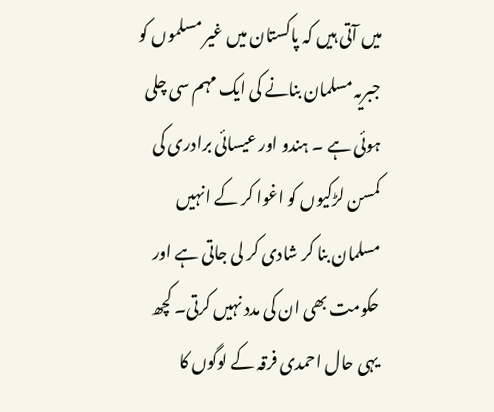میں آتی ہیں کہ پاکستان میں غیر مسلموں کو جبریہ مسلمان بنانے کی ایک مہم سی چلی ہوئی ہے ۔ ہندو اور عیسائی برادری کی کمسن لڑکیوں کو اغوا کر کے انہیں مسلمان بنا کر شادی کر لی جاتی ہے اور حکومت بھی ان کی مدد نہیں کرتی۔ کچھ یہی حال احمدی فرقہ کے لوگوں کا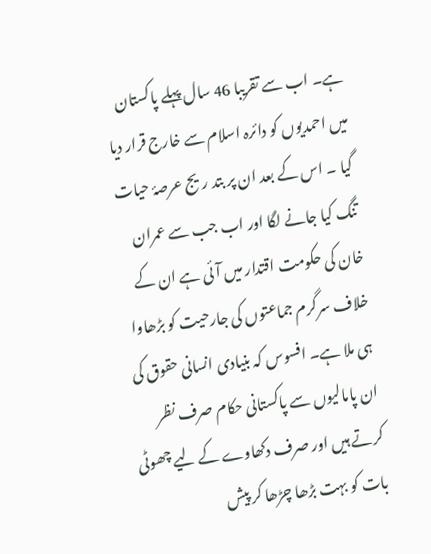ہے۔ اب سے تقریبا 46 سال پہلے پاکستان میں احمدیوں کو دائرہ اسلام سے خارج قرار دیا گیا ۔ اس کے بعد ان پر بتد ریج عرصۂ حیات تنگ کیا جانے لگا اور اب جب سے عمران خان کی حکومت اقتدار میں آئی ہے ان کے خلاف سرگرم جماعتوں کی جارحیت کو بڑھاوا ہی ملا ہے۔ افسوس کہ بنیادی انسانی حقوق کی ان پامالیوں سے پاکستانی حکام صرف نظر کرتے ہیں اور صرف دکھاوے کے لیے چھوٹی بات کو بہت بڑھا چڑھا کر پیش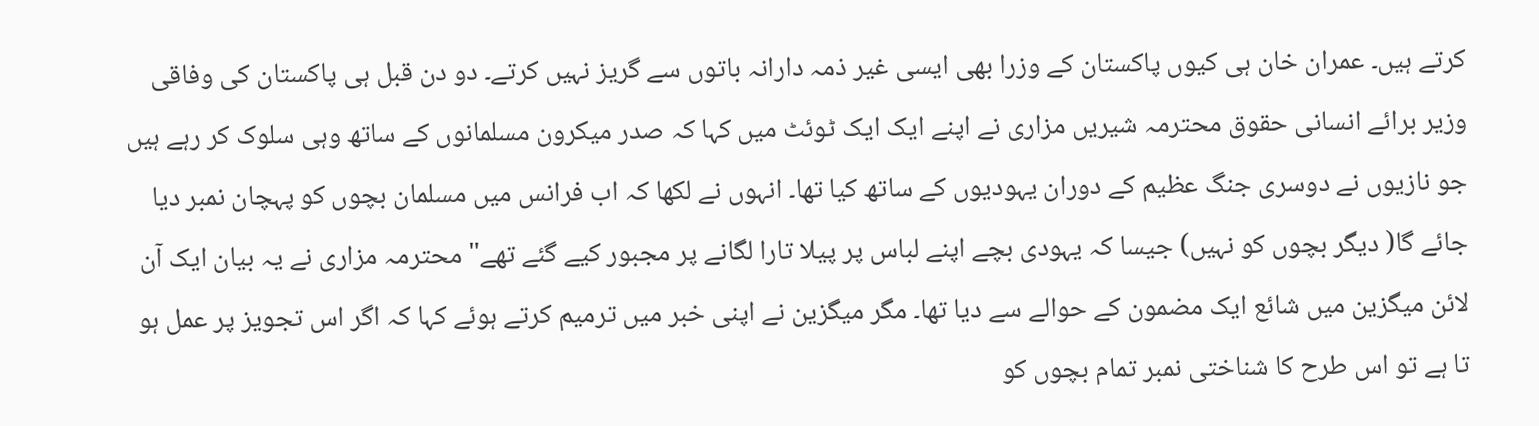کرتے ہیں۔ عمران خان ہی کیوں پاکستان کے وزرا بھی ایسی غیر ذمہ دارانہ باتوں سے گریز نہیں کرتے۔ دو دن قبل ہی پاکستان کی وفاقی وزیر برائے انسانی حقوق محترمہ شیریں مزاری نے اپنے ایک ایک ٹوئٹ میں کہا کہ صدر میکرون مسلمانوں کے ساتھ وہی سلوک کر رہے ہیں جو نازیوں نے دوسری جنگ عظیم کے دوران یہودیوں کے ساتھ کیا تھا۔ انہوں نے لکھا کہ اب فرانس میں مسلمان بچوں کو پہچان نمبر دیا جائے گا( دیگر بچوں کو نہیں) جیسا کہ یہودی بچے اپنے لباس پر پیلا تارا لگانے پر مجبور کیے گئے تھے" محترمہ مزاری نے یہ بیان ایک آن لائن میگزین میں شائع ایک مضمون کے حوالے سے دیا تھا۔ مگر میگزین نے اپنی خبر میں ترمیم کرتے ہوئے کہا کہ اگر اس تجویز پر عمل ہو تا ہے تو اس طرح کا شناختی نمبر تمام بچوں کو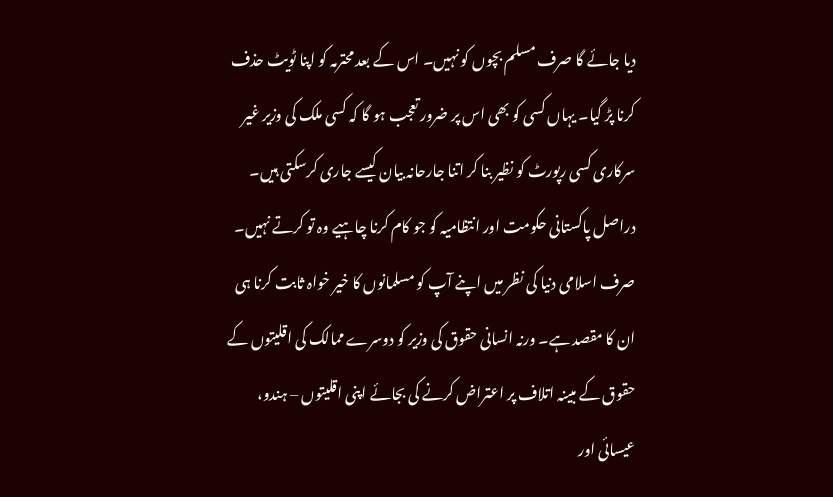دیا جائے گا صرف مسلم بچوں کو نہیں۔ اس کے بعد محترمہ کو اپنا ٹویٹ حذف کرنا پڑ گیا۔ یہاں کسی کو بھی اس پر ضرور تعجب ہو گا کہ کسی ملک کی وزیر غیر سرکاری کسی رپورٹ کو نظیر بنا کر اتنا جارحانہ بیان کیسے جاری کرسکتی ہیں۔ دراصل پاکستانی حکومت اور انتظامیہ کو جو کام کرنا چاہیے وہ تو کرتے نہیں۔ صرف اسلامی دنیا کی نظر میں اپنے آپ کو مسلمانوں کا خیر خواہ ثابت کرنا ہی ان کا مقصد ہے۔ ورنہ انسانی حقوق کی وزیر کو دوسرے ممالک کی اقلیتوں کے حقوق کے مبینہ اتلاف پر اعتراض کرنے کی بجائے اپنی اقلیتوں – ہندو، عیسائی اور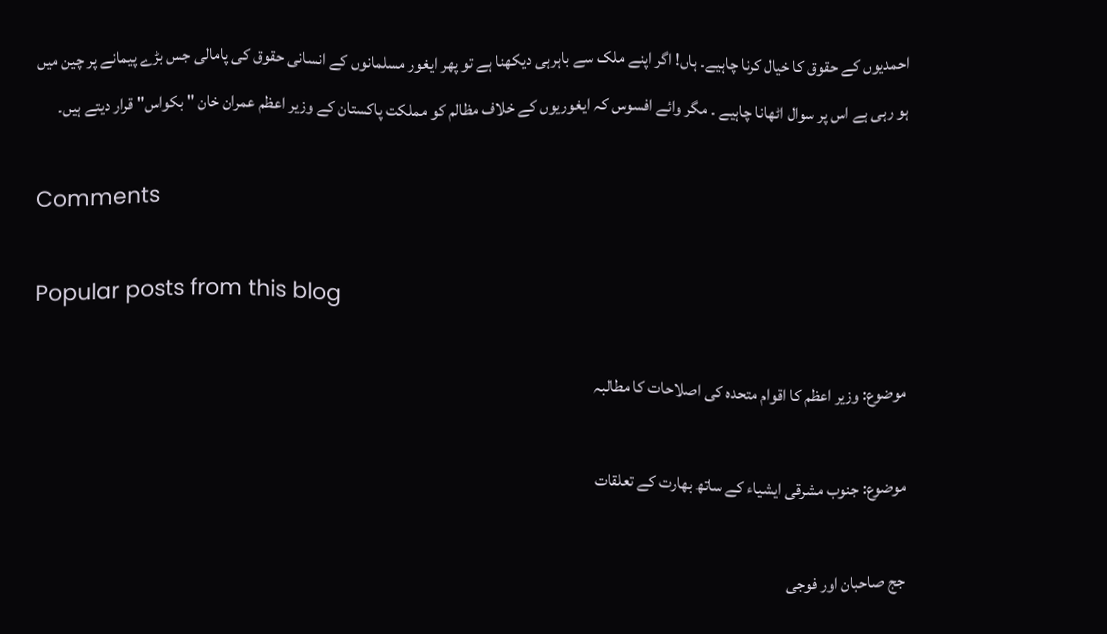احمدیوں کے حقوق کا خیال کرنا چاہیے۔ ہاں! اگر اپنے ملک سے باہرہی دیکھنا ہے تو پھر ایغور مسلمانوں کے انسانی حقوق کی پامالی جس بڑے پیمانے پر چین میں ہو رہی ہے اس پر سوال اٹھانا چاہیے ۔ مگر وائے افسوس کہ ایغوریوں کے خلاف مظالم کو مملکت پاکستان کے وزیر اعظم عمران خان " بکواس" قرار دیتے ہیں۔

Comments

Popular posts from this blog

موضوع: وزیر اعظم کا اقوام متحدہ کی اصلاحات کا مطالبہ

موضوع: جنوب مشرقی ایشیاء کے ساتھ بھارت کے تعلقات

جج صاحبان اور فوجی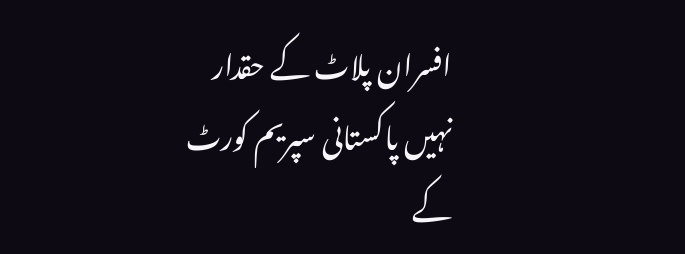افسران پلاٹ کے حقدار نہیں پاکستانی سپریم کورٹ کے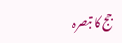جج کا تبصرہ